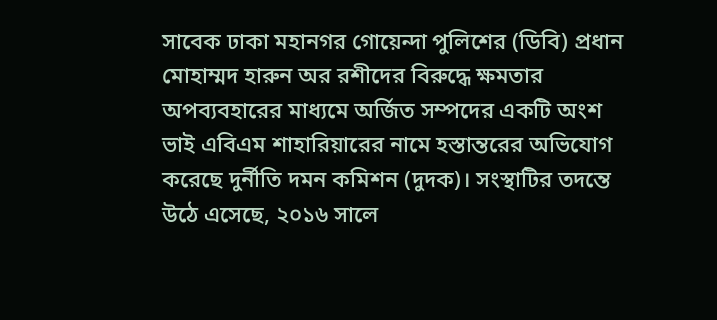সাবেক ঢাকা মহানগর গোয়েন্দা পুলিশের (ডিবি) প্রধান মোহাম্মদ হারুন অর রশীদের বিরুদ্ধে ক্ষমতার অপব্যবহারের মাধ্যমে অর্জিত সম্পদের একটি অংশ ভাই এবিএম শাহারিয়ারের নামে হস্তান্তরের অভিযোগ করেছে দুর্নীতি দমন কমিশন (দুদক)। সংস্থাটির তদন্তে উঠে এসেছে, ২০১৬ সালে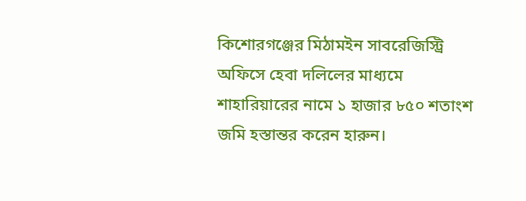কিশোরগঞ্জের মিঠামইন সাবরেজিস্ট্রি অফিসে হেবা দলিলের মাধ্যমে শাহারিয়ারের নামে ১ হাজার ৮৫০ শতাংশ জমি হস্তান্তর করেন হারুন।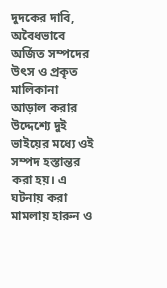দুদকের দাবি, অবৈধভাবে অর্জিত সম্পদের উৎস ও প্রকৃত মালিকানা আড়াল করার উদ্দেশ্যে দুই ভাইয়ের মধ্যে ওই সম্পদ হস্তান্তর করা হয়। এ ঘটনায় করা মামলায় হারুন ও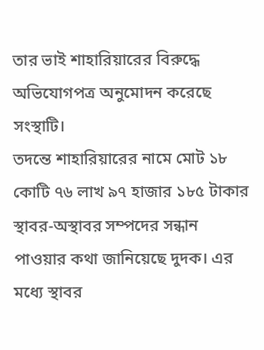তার ভাই শাহারিয়ারের বিরুদ্ধে অভিযোগপত্র অনুমোদন করেছে সংস্থাটি।
তদন্তে শাহারিয়ারের নামে মোট ১৮ কোটি ৭৬ লাখ ৯৭ হাজার ১৮৫ টাকার স্থাবর-অস্থাবর সম্পদের সন্ধান পাওয়ার কথা জানিয়েছে দুদক। এর মধ্যে স্থাবর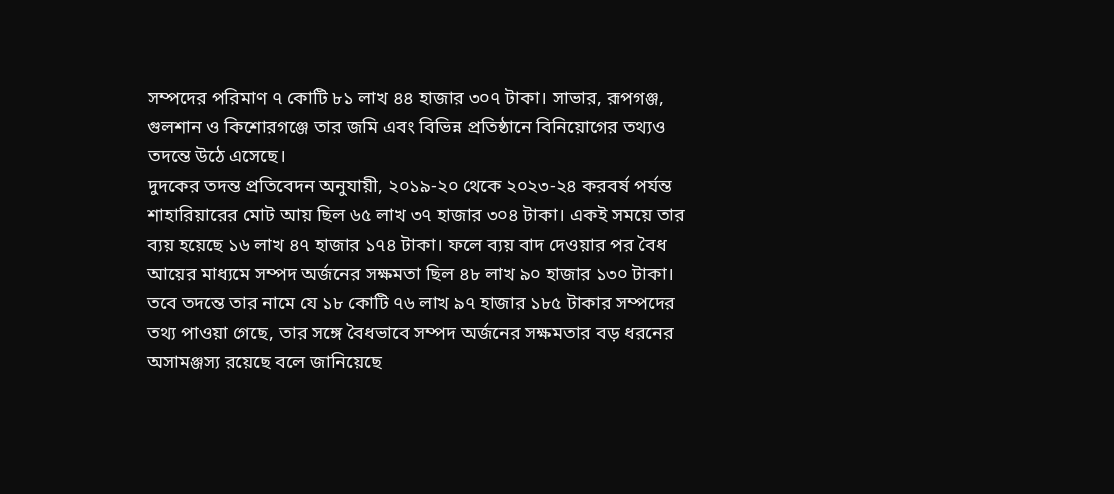সম্পদের পরিমাণ ৭ কোটি ৮১ লাখ ৪৪ হাজার ৩০৭ টাকা। সাভার, রূপগঞ্জ, গুলশান ও কিশোরগঞ্জে তার জমি এবং বিভিন্ন প্রতিষ্ঠানে বিনিয়োগের তথ্যও তদন্তে উঠে এসেছে।
দুদকের তদন্ত প্রতিবেদন অনুযায়ী, ২০১৯-২০ থেকে ২০২৩-২৪ করবর্ষ পর্যন্ত শাহারিয়ারের মোট আয় ছিল ৬৫ লাখ ৩৭ হাজার ৩০৪ টাকা। একই সময়ে তার ব্যয় হয়েছে ১৬ লাখ ৪৭ হাজার ১৭৪ টাকা। ফলে ব্যয় বাদ দেওয়ার পর বৈধ আয়ের মাধ্যমে সম্পদ অর্জনের সক্ষমতা ছিল ৪৮ লাখ ৯০ হাজার ১৩০ টাকা।
তবে তদন্তে তার নামে যে ১৮ কোটি ৭৬ লাখ ৯৭ হাজার ১৮৫ টাকার সম্পদের তথ্য পাওয়া গেছে, তার সঙ্গে বৈধভাবে সম্পদ অর্জনের সক্ষমতার বড় ধরনের অসামঞ্জস্য রয়েছে বলে জানিয়েছে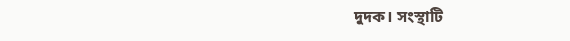দুদক। সংস্থাটি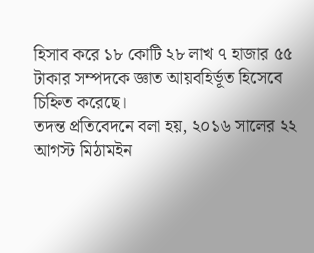হিসাব করে ১৮ কোটি ২৮ লাখ ৭ হাজার ৫৫ টাকার সম্পদকে জ্ঞাত আয়বহির্ভূত হিসেবে চিহ্নিত করেছে।
তদন্ত প্রতিবেদনে বলা হয়, ২০১৬ সালের ২২ আগস্ট মিঠামইন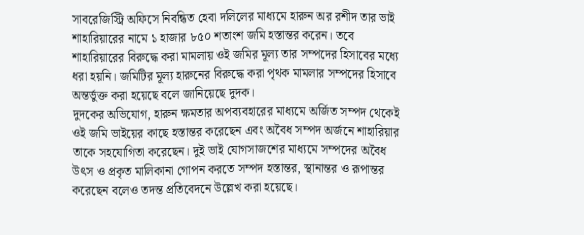সাবরেজিস্ট্রি অফিসে নিবন্ধিত হেবা দলিলের মাধ্যমে হারুন অর রশীদ তার ভাই শাহারিয়ারের নামে ১ হাজার ৮৫০ শতাংশ জমি হস্তান্তর করেন। তবে শাহারিয়ারের বিরুদ্ধে করা মামলায় ওই জমির মূল্য তার সম্পদের হিসাবের মধ্যে ধরা হয়নি। জমিটির মূল্য হারুনের বিরুদ্ধে করা পৃথক মামলার সম্পদের হিসাবে অন্তর্ভুক্ত করা হয়েছে বলে জানিয়েছে দুদক।
দুদকের অভিযোগ, হারুন ক্ষমতার অপব্যবহারের মাধ্যমে অর্জিত সম্পদ থেকেই ওই জমি ভাইয়ের কাছে হস্তান্তর করেছেন এবং অবৈধ সম্পদ অর্জনে শাহারিয়ার তাকে সহযোগিতা করেছেন। দুই ভাই যোগসাজশের মাধ্যমে সম্পদের অবৈধ উৎস ও প্রকৃত মালিকানা গোপন করতে সম্পদ হস্তান্তর, স্থানান্তর ও রূপান্তর করেছেন বলেও তদন্ত প্রতিবেদনে উল্লেখ করা হয়েছে।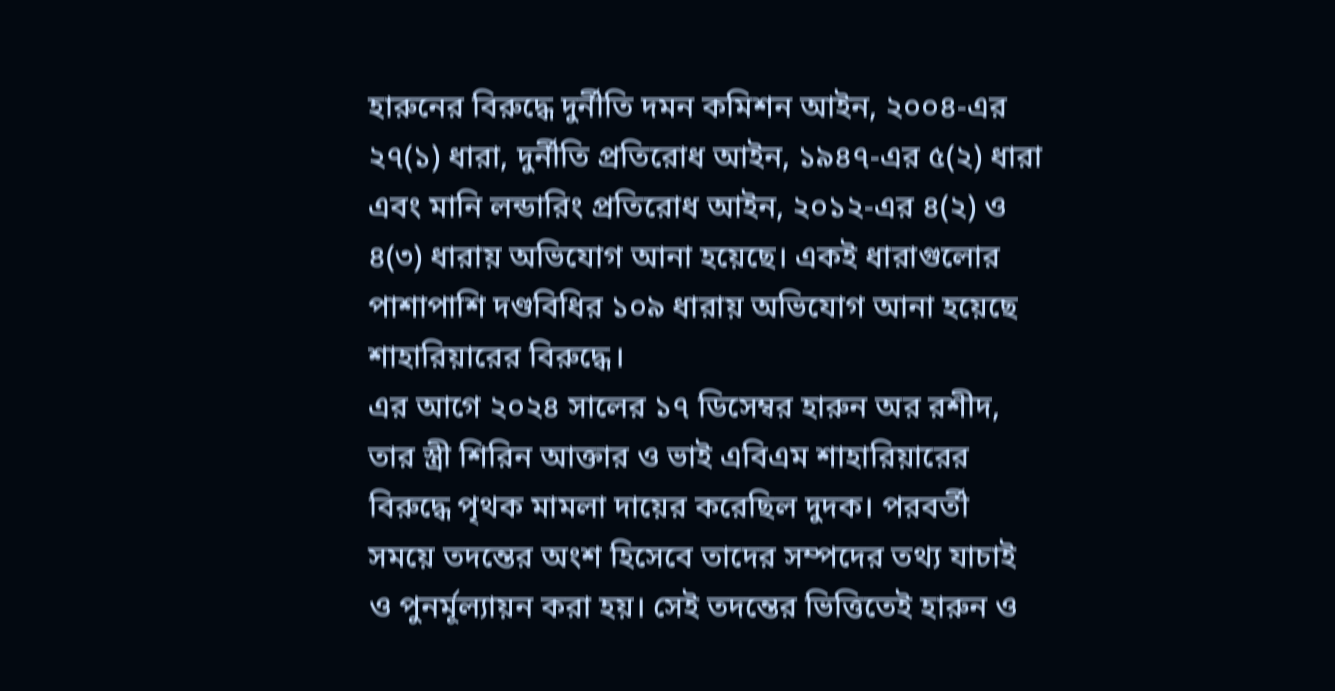হারুনের বিরুদ্ধে দুর্নীতি দমন কমিশন আইন, ২০০৪-এর ২৭(১) ধারা, দুর্নীতি প্রতিরোধ আইন, ১৯৪৭-এর ৫(২) ধারা এবং মানি লন্ডারিং প্রতিরোধ আইন, ২০১২-এর ৪(২) ও ৪(৩) ধারায় অভিযোগ আনা হয়েছে। একই ধারাগুলোর পাশাপাশি দণ্ডবিধির ১০৯ ধারায় অভিযোগ আনা হয়েছে শাহারিয়ারের বিরুদ্ধে।
এর আগে ২০২৪ সালের ১৭ ডিসেম্বর হারুন অর রশীদ, তার স্ত্রী শিরিন আক্তার ও ভাই এবিএম শাহারিয়ারের বিরুদ্ধে পৃথক মামলা দায়ের করেছিল দুদক। পরবর্তী সময়ে তদন্তের অংশ হিসেবে তাদের সম্পদের তথ্য যাচাই ও পুনর্মূল্যায়ন করা হয়। সেই তদন্তের ভিত্তিতেই হারুন ও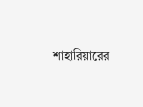শাহারিয়ারের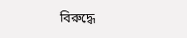বিরুদ্ধে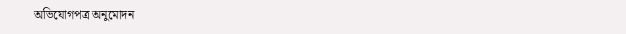অভিযোগপত্র অনুমোদন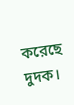করেছে দুদক।